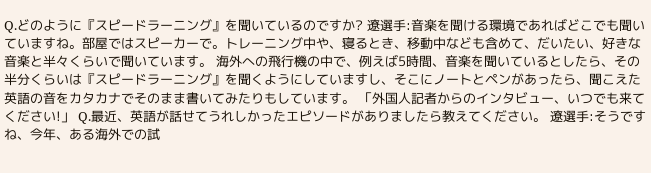Q.どのように『スピードラーニング』を聞いているのですか? 遼選手:音楽を聞ける環境であればどこでも聞いていますね。部屋ではスピーカーで。トレーニング中や、寝るとき、移動中なども含めて、だいたい、好きな音楽と半々くらいで聞いています。 海外への飛行機の中で、例えば5時間、音楽を聞いているとしたら、その半分くらいは『スピードラーニング』を聞くようにしていますし、そこにノートとペンがあったら、聞こえた英語の音をカタカナでそのまま書いてみたりもしています。 「外国人記者からのインタビュー、いつでも来てください!」 Q.最近、英語が話せてうれしかったエピソードがありましたら教えてください。 遼選手:そうですね、今年、ある海外での試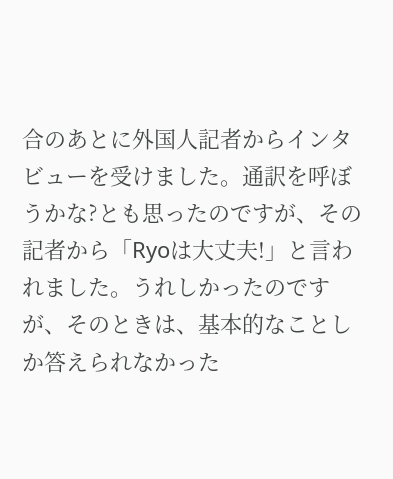合のあとに外国人記者からインタビューを受けました。通訳を呼ぼうかな?とも思ったのですが、その記者から「Ryoは大丈夫!」と言われました。うれしかったのですが、そのときは、基本的なことしか答えられなかった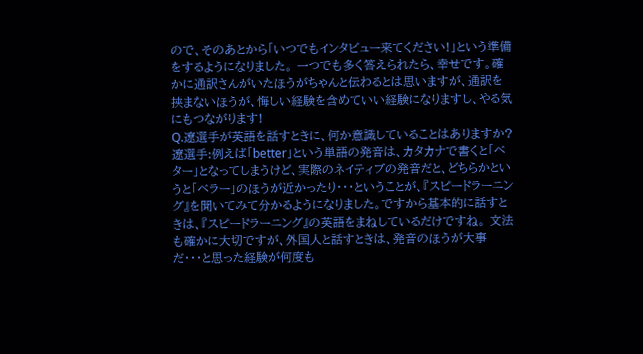ので、そのあとから「いつでもインタビュー来てください!」という準備をするようになりました。 一つでも多く答えられたら、幸せです。確かに通訳さんがいたほうがちゃんと伝わるとは思いますが、通訳を挟まないほうが、悔しい経験を含めていい経験になりますし、やる気にもつながります!
Q.遼選手が英語を話すときに、何か意識していることはありますか? 遼選手:例えば「better」という単語の発音は、カタカナで書くと「ベター」となってしまうけど、実際のネイティブの発音だと、どちらかというと「ベラー」のほうが近かったり・・・ということが、『スピードラーニング』を聞いてみて分かるようになりました。ですから基本的に話すときは、『スピードラーニング』の英語をまねしているだけですね。 文法も確かに大切ですが、外国人と話すときは、発音のほうが大事だ・・・と思った経験が何度も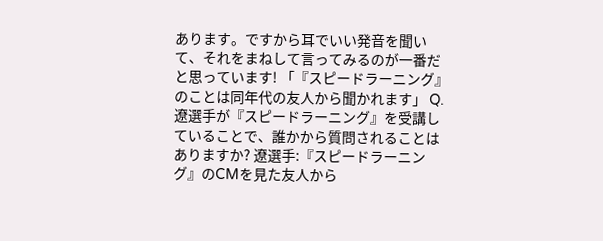あります。ですから耳でいい発音を聞いて、それをまねして言ってみるのが一番だと思っています! 「『スピードラーニング』のことは同年代の友人から聞かれます」 Q.遼選手が『スピードラーニング』を受講していることで、誰かから質問されることはありますか? 遼選手:『スピードラーニング』のCMを見た友人から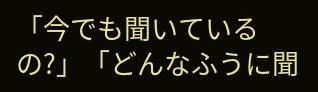「今でも聞いているの?」「どんなふうに聞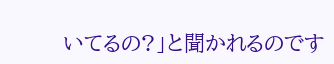いてるの?」と聞かれるのです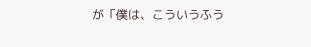が「僕は、こういうふう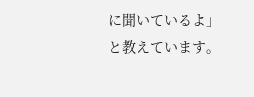に聞いているよ」と教えています。